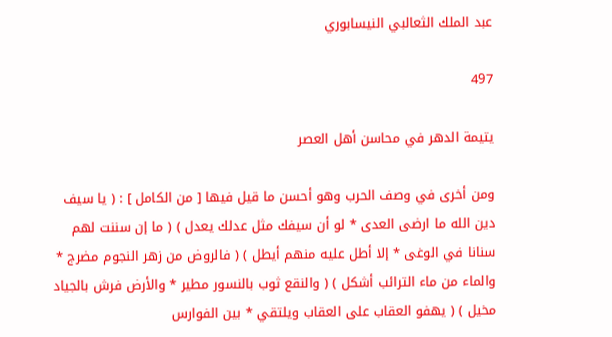عبد الملك الثعالبي النيسابوري

497

يتيمة الدهر في محاسن أهل العصر

ومن أخرى في وصف الحرب وهو أحسن ما قيل فيها [ من الكامل ] : ( يا سيف دين الله ما ارضى العدى * لو أن سيفك مثل عدلك يعدل ) ( ما إن سننت لهم سنانا في الوغى * إلا أطل عليه منهم أيطل ) ( فالروض من زهر النجوم مضرج * والماء من ماء الترائب أشكل ) ( والنقع ثوب بالنسور مطير * والأرض فرش بالجياد مخيل ) ( يهفو العقاب على العقاب ويلتقي * بين الفوارس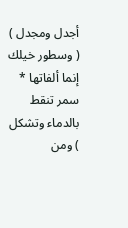أجدل ومجدل ) ( وسطور خيلك إنما ألفاتها * سمر تنقط بالدماء وتشكل ) ومن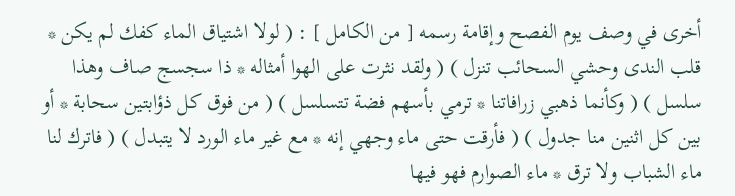أخرى في وصف يوم الفصح وإقامة رسمه [ من الكامل ] : ( لولا اشتياق الماء كفك لم يكن * قلب الندى وحشي السحائب تنزل ) ( ولقد نثرت على الهوا أمثاله * ذا سجسج صاف وهذا سلسل ) ( وكأنما ذهبي زرافاتنا * ترمي بأسهم فضة تتسلسل ) ( من فوق كل ذؤابتين سحابة * أو بين كل اثنين منا جدول ) ( فأرقت حتى ماء وجهي إنه * مع غير ماء الورد لا يتبدل ) ( فاترك لنا ماء الشباب ولا ترق * ماء الصوارم فهو فيها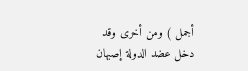أجمل ) ومن أخرى وقد دخل عضد الدولة إصبهان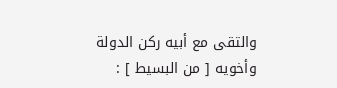والتقى مع أبيه ركن الدولة وأخويه [ من البسيط ] :